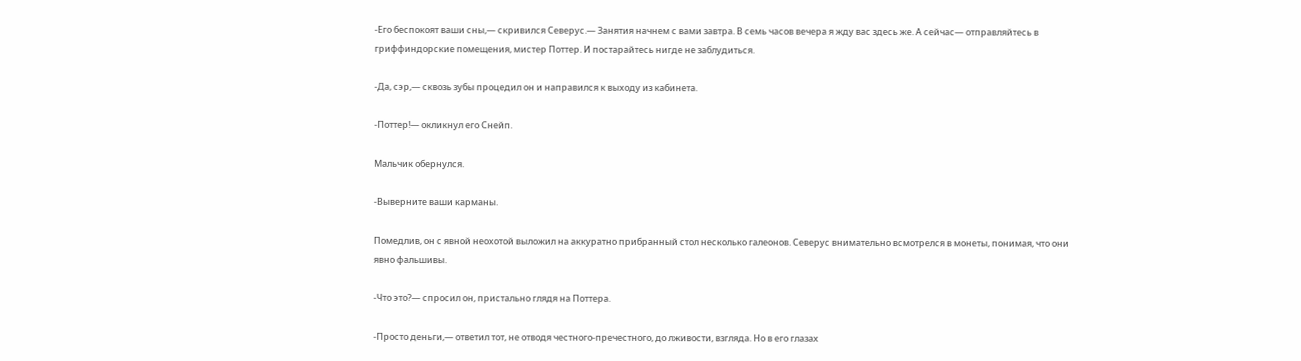-Его беспокоят ваши сны,— скривился Северус.— Занятия начнем с вами завтра. В семь часов вечера я жду вас здесь же. А сейчас— отправляйтесь в гриффиндорские помещения, мистер Поттер. И постарайтесь нигде не заблудиться.

-Да, сэр,— сквозь зубы процедил он и направился к выходу из кабинета.

-Поттер!— окликнул его Снейп.

Мальчик обернулся.

-Выверните ваши карманы.

Помедлив, он с явной неохотой выложил на аккуратно прибранный стол несколько галеонов. Северус внимательно всмотрелся в монеты, понимая, что они явно фальшивы.

-Что это?— спросил он, пристально глядя на Поттера.

-Просто деньги,— ответил тот, не отводя честного-пречестного, до лживости, взгляда. Но в его глазах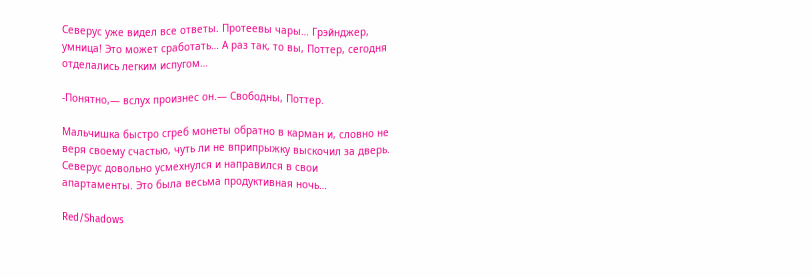Северус уже видел все ответы. Протеевы чары… Грэйнджер, умница! Это может сработать… А раз так, то вы, Поттер, сегодня отделались легким испугом…

-Понятно,— вслух произнес он.— Свободны, Поттер.

Мальчишка быстро сгреб монеты обратно в карман и, словно не веря своему счастью, чуть ли не вприпрыжку выскочил за дверь. Северус довольно усмехнулся и направился в свои апартаменты. Это была весьма продуктивная ночь…

Red/Shadows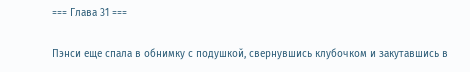=== Глава 31 ===

Пэнси еще спала в обнимку с подушкой, свернувшись клубочком и закутавшись в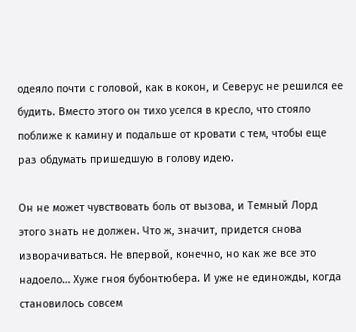одеяло почти с головой, как в кокон, и Северус не решился ее будить. Вместо этого он тихо уселся в кресло, что стояло поближе к камину и подальше от кровати с тем, чтобы еще раз обдумать пришедшую в голову идею.

Он не может чувствовать боль от вызова, и Темный Лорд этого знать не должен. Что ж, значит, придется снова изворачиваться. Не впервой, конечно, но как же все это надоело… Хуже гноя бубонтюбера. И уже не единожды, когда становилось совсем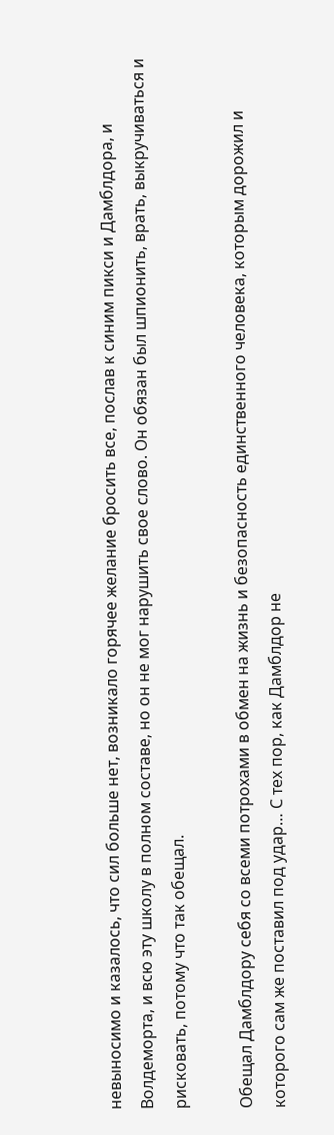невыносимо и казалось, что сил больше нет, возникало горячее желание бросить все, послав к синим пикси и Дамблдора, и Волдеморта, и всю эту школу в полном составе, но он не мог нарушить свое слово. Он обязан был шпионить, врать, выкручиваться и рисковать, потому что так обещал.

Обещал Дамблдору себя со всеми потрохами в обмен на жизнь и безопасность единственного человека, которым дорожил и которого сам же поставил под удар… С тех пор, как Дамблдор не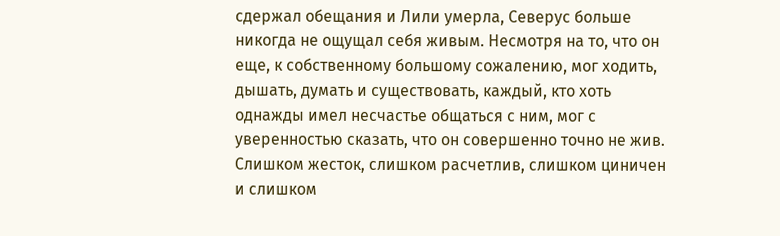сдержал обещания и Лили умерла, Северус больше никогда не ощущал себя живым. Несмотря на то, что он еще, к собственному большому сожалению, мог ходить, дышать, думать и существовать, каждый, кто хоть однажды имел несчастье общаться с ним, мог с уверенностью сказать, что он совершенно точно не жив. Слишком жесток, слишком расчетлив, слишком циничен и слишком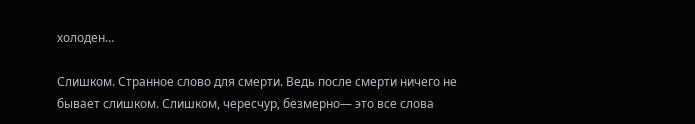холоден…

Слишком. Странное слово для смерти. Ведь после смерти ничего не бывает слишком. Слишком, чересчур, безмерно— это все слова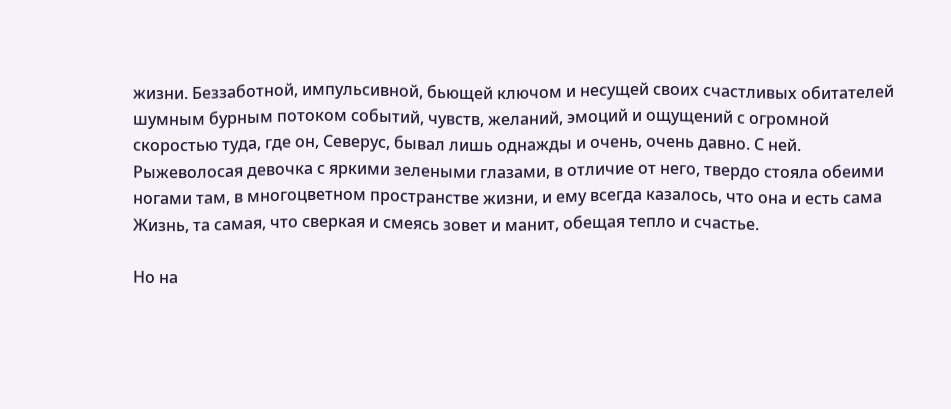жизни. Беззаботной, импульсивной, бьющей ключом и несущей своих счастливых обитателей шумным бурным потоком событий, чувств, желаний, эмоций и ощущений с огромной скоростью туда, где он, Северус, бывал лишь однажды и очень, очень давно. С ней. Рыжеволосая девочка с яркими зелеными глазами, в отличие от него, твердо стояла обеими ногами там, в многоцветном пространстве жизни, и ему всегда казалось, что она и есть сама Жизнь, та самая, что сверкая и смеясь зовет и манит, обещая тепло и счастье.

Но на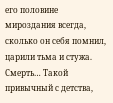его половине мироздания всегда, сколько он себя помнил, царили тьма и стужа. Смерть… Такой привычный с детства,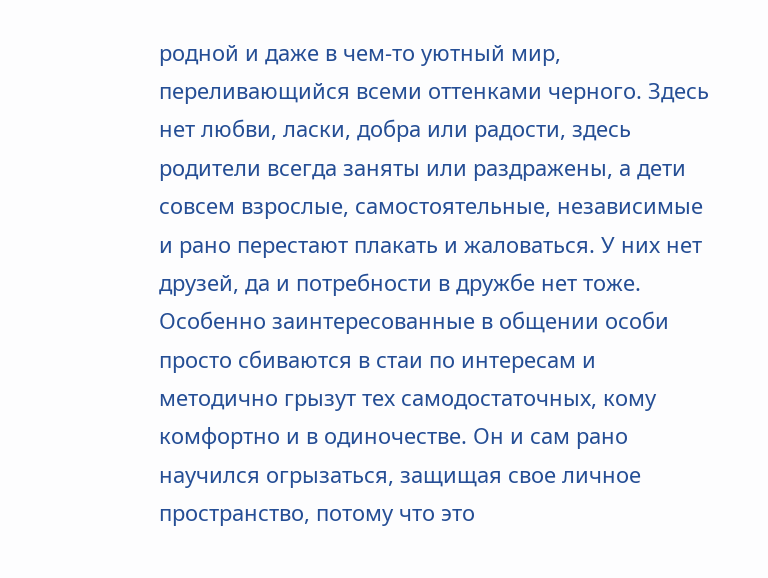родной и даже в чем-то уютный мир, переливающийся всеми оттенками черного. Здесь нет любви, ласки, добра или радости, здесь родители всегда заняты или раздражены, а дети совсем взрослые, самостоятельные, независимые и рано перестают плакать и жаловаться. У них нет друзей, да и потребности в дружбе нет тоже. Особенно заинтересованные в общении особи просто сбиваются в стаи по интересам и методично грызут тех самодостаточных, кому комфортно и в одиночестве. Он и сам рано научился огрызаться, защищая свое личное пространство, потому что это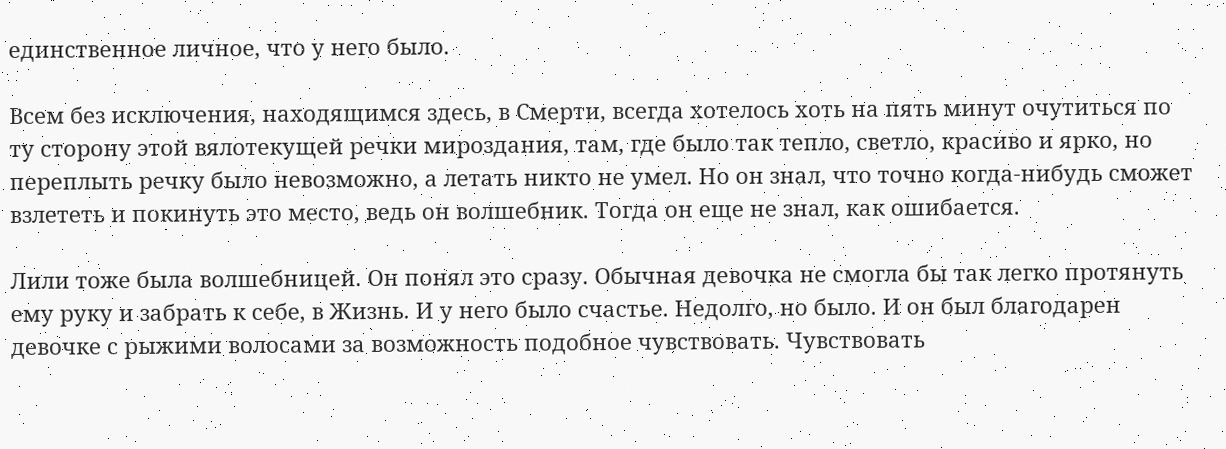единственное личное, что у него было.

Всем без исключения, находящимся здесь, в Смерти, всегда хотелось хоть на пять минут очутиться по ту сторону этой вялотекущей речки мироздания, там, где было так тепло, светло, красиво и ярко, но переплыть речку было невозможно, а летать никто не умел. Но он знал, что точно когда-нибудь сможет взлететь и покинуть это место, ведь он волшебник. Тогда он еще не знал, как ошибается.

Лили тоже была волшебницей. Он понял это сразу. Обычная девочка не смогла бы так легко протянуть ему руку и забрать к себе, в Жизнь. И у него было счастье. Недолго, но было. И он был благодарен девочке с рыжими волосами за возможность подобное чувствовать. Чувствовать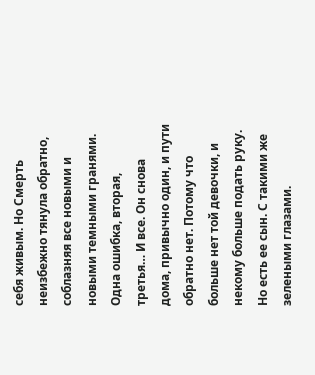себя живым. Но Смерть неизбежно тянула обратно, соблазняя все новыми и новыми темными гранями. Одна ошибка, вторая, третья… И все. Он снова дома, привычно один, и пути обратно нет. Потому что больше нет той девочки, и некому больше подать руку. Но есть ее сын. С такими же зелеными глазами.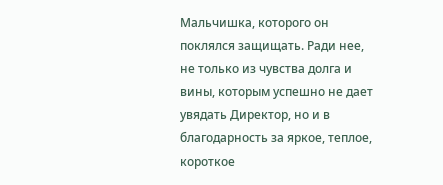Мальчишка, которого он поклялся защищать. Ради нее, не только из чувства долга и вины, которым успешно не дает увядать Директор, но и в благодарность за яркое, теплое, короткое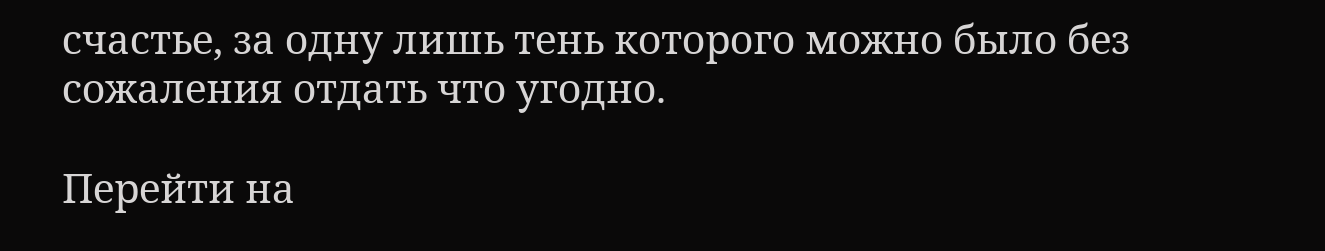счастье, за одну лишь тень которого можно было без сожаления отдать что угодно.

Перейти на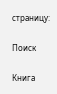страницу:

Поиск

Книга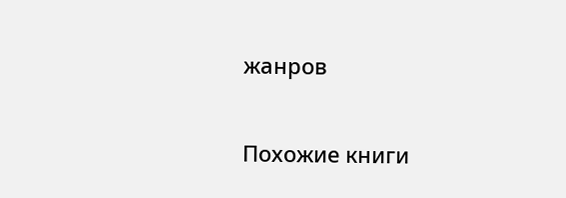жанров

Похожие книги